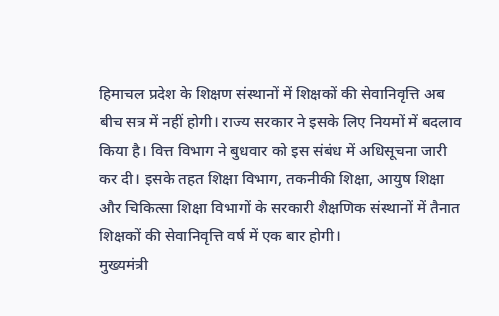हिमाचल प्रदेश के शिक्षण संस्थानों में शिक्षकों की सेवानिवृत्ति अब बीच सत्र में नहीं होगी। राज्य सरकार ने इसके लिए नियमों में बदलाव किया है। वित्त विभाग ने बुधवार को इस संबंध में अधिसूचना जारी कर दी। इसके तहत शिक्षा विभाग, तकनीकी शिक्षा, आयुष शिक्षा और चिकित्सा शिक्षा विभागों के सरकारी शैक्षणिक संस्थानों में तैनात शिक्षकों की सेवानिवृत्ति वर्ष में एक बार होगी।
मुख्यमंत्री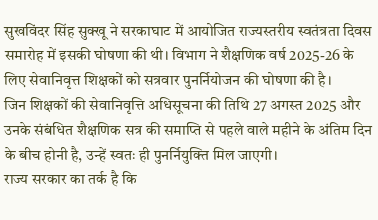सुखविंदर सिंह सुक्खू ने सरकाघाट में आयोजित राज्यस्तरीय स्वतंत्रता दिवस समारोह में इसकी घोषणा की थी। विभाग ने शैक्षणिक वर्ष 2025-26 के लिए सेवानिवृत्त शिक्षकों को सत्रवार पुनर्नियोजन की घोषणा की है।
जिन शिक्षकों की सेवानिवृत्ति अधिसूचना की तिथि 27 अगस्त 2025 और उनके संबंधित शैक्षणिक सत्र की समाप्ति से पहले वाले महीने के अंतिम दिन के बीच होनी है, उन्हें स्वतः ही पुनर्नियुक्ति मिल जाएगी।
राज्य सरकार का तर्क है कि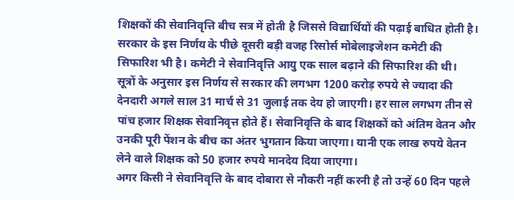शिक्षकों की सेवानिवृत्ति बीच सत्र में होती है जिससे विद्यार्थियों की पढ़ाई बाधित होती है। सरकार के इस निर्णय के पीछे दूसरी बड़ी वजह रिसोर्स मोबेलाइजेशन कमेटी की सिफारिश भी है। कमेटी ने सेवानिवृत्ति आयु एक साल बढ़ाने की सिफारिश की थी।
सूत्रों के अनुसार इस निर्णय से सरकार की लगभग 1200 करोड़ रुपये से ज्यादा की देनदारी अगले साल 31 मार्च से 31 जुलाई तक देय हो जाएगी। हर साल लगभग तीन से पांच हजार शिक्षक सेवानिवृत्त होते हैं। सेवानिवृत्ति के बाद शिक्षकों को अंतिम वेतन और उनकी पूरी पेंशन के बीच का अंतर भुगतान किया जाएगा। यानी एक लाख रुपये वेतन लेने वाले शिक्षक को 50 हजार रुपये मानदेय दिया जाएगा।
अगर किसी ने सेवानिवृत्ति के बाद दोबारा से नौकरी नहीं करनी है तो उन्हें 60 दिन पहले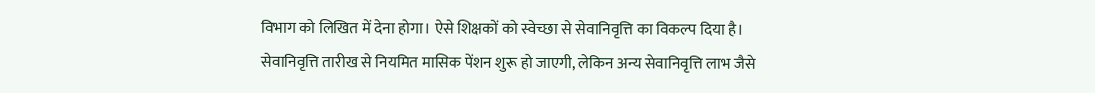विभाग को लिखित में देना होगा। ऐसे शिक्षकों को स्वेच्छा से सेवानिवृत्ति का विकल्प दिया है।
सेवानिवृत्ति तारीख से नियमित मासिक पेंशन शुरू हो जाएगी, लेकिन अन्य सेवानिवृत्ति लाभ जैसे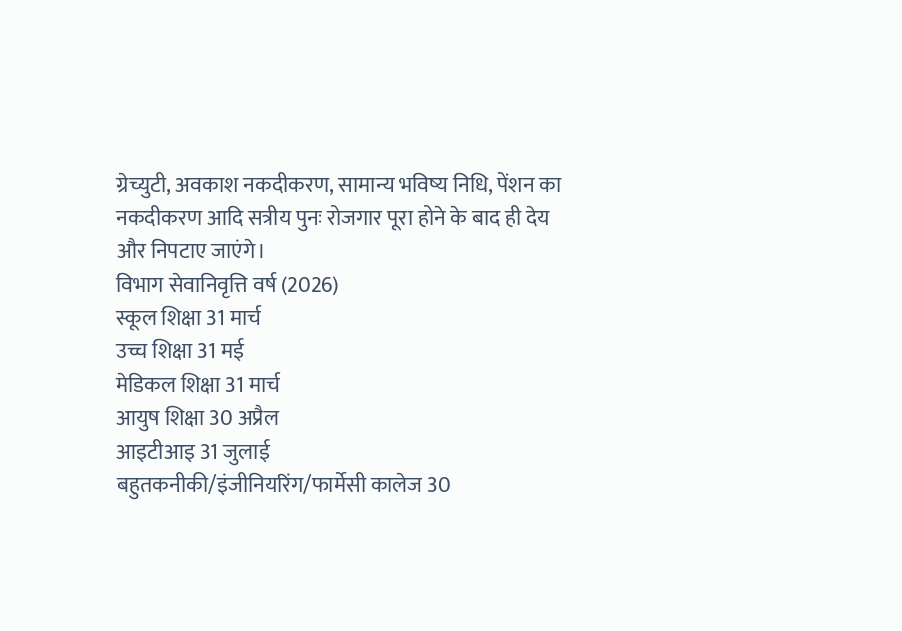ग्रेच्युटी, अवकाश नकदीकरण, सामान्य भविष्य निधि, पेंशन का नकदीकरण आदि सत्रीय पुनः रोजगार पूरा होने के बाद ही देय और निपटाए जाएंगे।
विभाग सेवानिवृत्ति वर्ष (2026)
स्कूल शिक्षा 31 मार्च
उच्च शिक्षा 31 मई
मेडिकल शिक्षा 31 मार्च
आयुष शिक्षा 30 अप्रैल
आइटीआइ 31 जुलाई
बहुतकनीकी/इंजीनियरिंग/फार्मेसी कालेज 30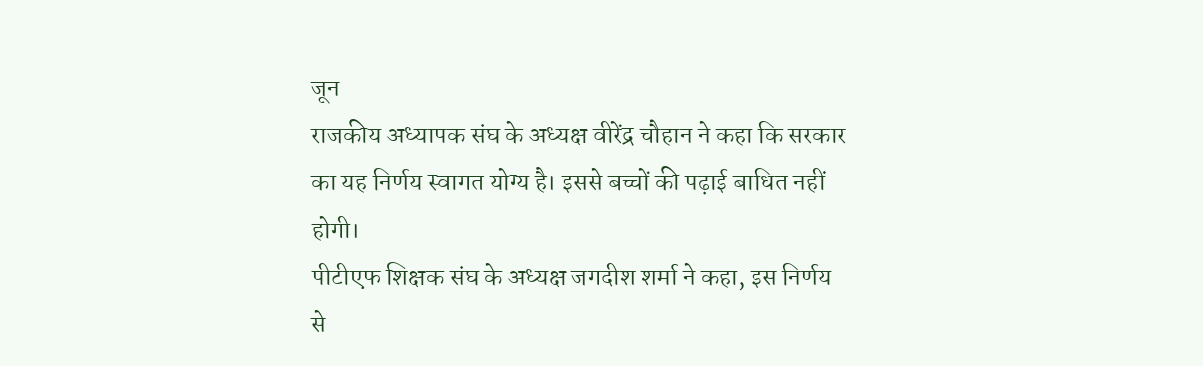जून
राजकीय अध्यापक संघ के अध्यक्ष वीरेंद्र चौहान ने कहा कि सरकार का यह निर्णय स्वागत योग्य है। इससे बच्चों की पढ़ाई बाधित नहीं होगी।
पीटीएफ शिक्षक संघ के अध्यक्ष जगदीश शर्मा ने कहा, इस निर्णय से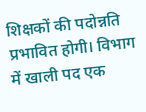शिक्षकों की पदोन्नति प्रभावित होगी। विभाग में खाली पद एक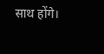साथ होंगे।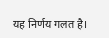यह निर्णय गलत है।